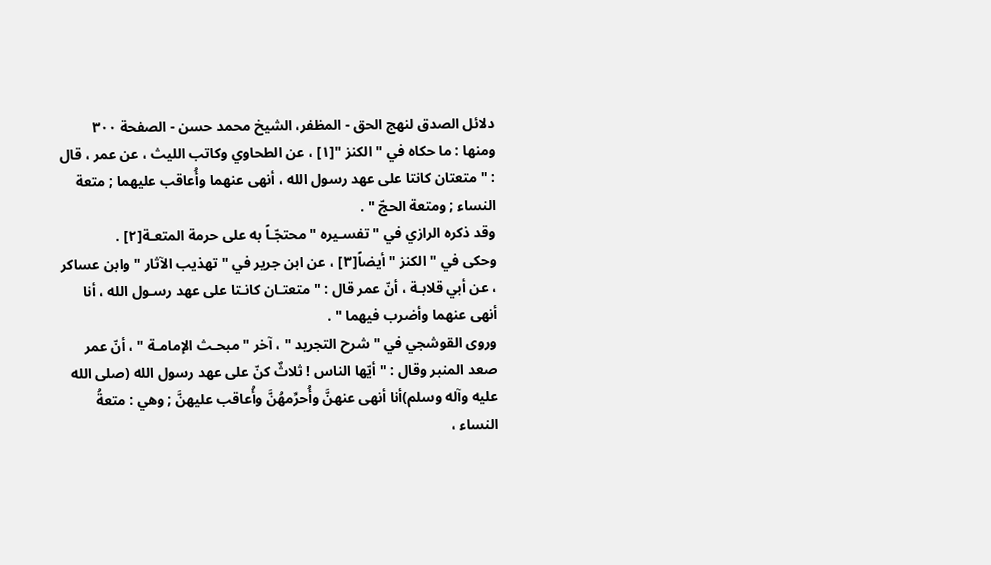دلائل الصدق لنهج الحق - المظفر، الشيخ محمد حسن - الصفحة ٣٠٠
ومنها : ما حكاه في " الكنز "[١] ، عن الطحاوي وكاتب الليث ، عن عمر ، قال : " متعتان كانتا على عهد رسول الله ، أنهى عنهما وأُعاقب عليهما ; متعة النساء ; ومتعة الحجّ " .
وقد ذكره الرازي في " تفسـيره " محتجّـاً به على حرمة المتعـة[٢] .
وحكى في " الكنز " أيضاً[٣] ، عن ابن جرير في " تهذيب الآثار " وابن عساكر ، عن أبي قلابـة ، أنّ عمر قال : " متعتـان كانـتا على عهد رسـول الله ، أنا أنهى عنهما وأضرب فيهما " .
وروى القوشجي في " شرح التجريد " ، آخر " مبحـث الإمامـة " ، أنّ عمر صعد المنبر وقال : " أيّها الناس ! ثلاثٌ كنّ على عهد رسول الله (صلى الله عليه وآله وسلم)أنا أنهى عنهنَّ وأُحرِّمهُنَّ وأُعاقب عليهنَّ ; وهي : متعةُ النساء ،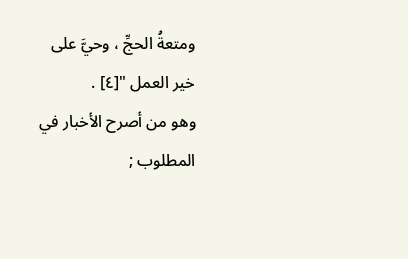ومتعةُ الحجِّ ، وحيَّ على خير العمل "[٤] .
وهو من أصرح الأخبار في المطلوب ;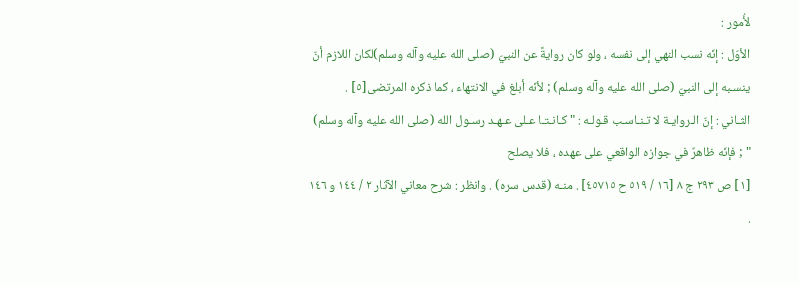لأُمور :
الأوّل : إنّه نسب النهي إلى نفسه ، ولو كان روايةً عن النبيّ (صلى الله عليه وآله وسلم)لكان اللازم أنّ ينسـبه إلى النبيّ (صلى الله عليه وآله وسلم) ; لأنّه أبلغ في الانتهاء ، كما ذكره المرتضى[٥] .
الثـاني : إنّ الـروايـة لا تـنـاسـب قـولـه : " كـانـتـا عـلى عـهـد رسـول الله (صلى الله عليه وآله وسلم) " ; فإنّه ظاهرٌ في جوازه الواقعي على عهده ، فلا يصلح
[١] ص ٢٩٣ ج ٨ [١٦ / ٥١٩ ح ٤٥٧١٥] . منـه (قدس سره) . وانظر : شرح معاني الآثار ٢ / ١٤٤ و ١٤٦ .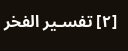[٢] تفسـير الفخر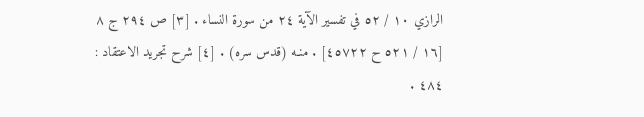الرازي ١٠ / ٥٢ في تفسير الآية ٢٤ من سورة النساء . [٣] ص ٢٩٤ ج ٨ [١٦ / ٥٢١ ح ٤٥٧٢٢] . منـه (قدس سره) . [٤] شرح تجريد الاعتقاد : ٤٨٤ .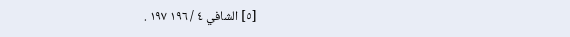[٥] الشافي ٤ / ١٩٦ ١٩٧ .